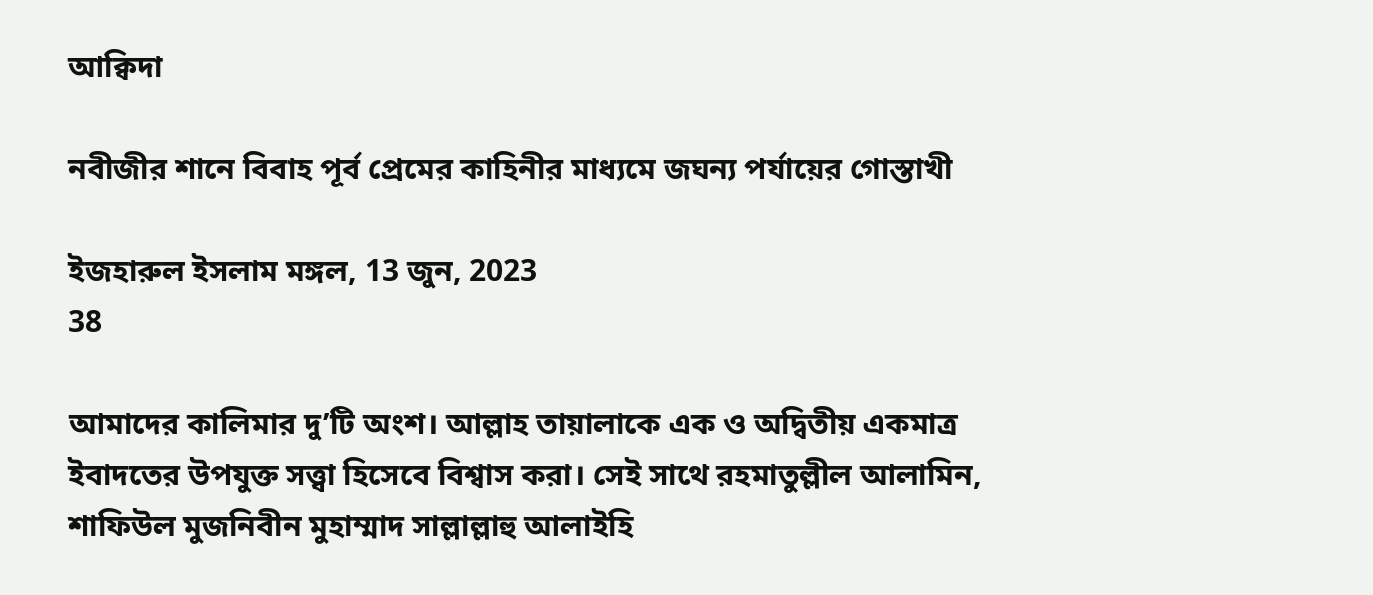আক্বিদা

নবীজীর শানে বিবাহ পূর্ব প্রেমের কাহিনীর মাধ্যমে জঘন্য পর্যায়ের গোস্তাখী

ইজহারুল ইসলাম মঙ্গল, 13 জুন, 2023
38

আমাদের কালিমার দু’টি অংশ। আল্লাহ তায়ালাকে এক ও অদ্বিতীয় একমাত্র ইবাদতের উপযুক্ত সত্ত্বা হিসেবে বিশ্বাস করা। সেই সাথে রহমাতুল্লীল আলামিন, শাফিউল মুজনিবীন মুহাম্মাদ সাল্লাল্লাহু আলাইহি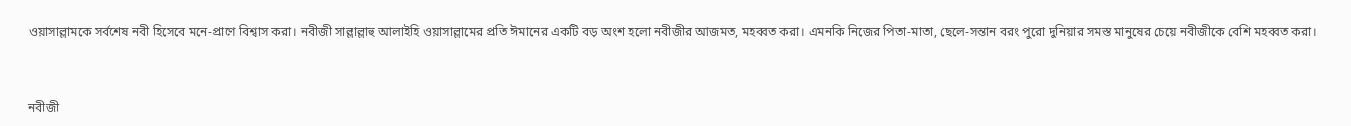ওয়াসাল্লামকে সর্বশেষ নবী হিসেবে মনে-প্রাণে বিশ্বাস করা। নবীজী সাল্লাল্লাহু আলাইহি ওয়াসাল্লামের প্রতি ঈমানের একটি বড় অংশ হলো নবীজীর আজমত, মহব্বত করা। এমনকি নিজের পিতা-মাতা, ছেলে-সন্তান বরং পুরো দুনিয়ার সমস্ত মানুষের চেয়ে নবীজীকে বেশি মহব্বত করা।



নবীজী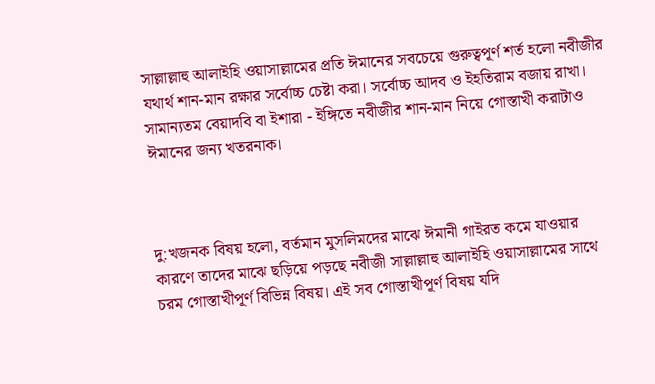সাল্লাল্লাহু আলাইহি ওয়াসাল্লামের প্রতি ঈমানের সবচেয়ে গুরুত্বপূর্ণ শর্ত হলো নবীজীর যথার্থ শান-মান রক্ষার সর্বোচ্চ চেষ্টা করা। সর্বোচ্চ আদব ও ইহতিরাম বজায় রাখা। সামান্যতম বেয়াদবি বা ইশারা - ইঙ্গিতে নবীজীর শান-মান নিয়ে গোস্তাখী করাটাও ঈমানের জন্য খতরনাক।



দু:খজনক বিষয় হলো, বর্তমান মুসলিমদের মাঝে ঈমানী গাইরত কমে যাওয়ার কারণে তাদের মাঝে ছড়িয়ে পড়ছে নবীজী সাল্লাল্লাহু আলাইহি ওয়াসাল্লামের সাথে চরম গোস্তাখীপূর্ণ বিভিন্ন বিষয়। এই সব গোস্তাখীপূর্ণ বিষয় যদি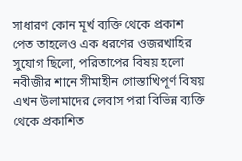সাধারণ কোন মূর্খ ব্যক্তি থেকে প্রকাশ পেত তাহলেও এক ধরণের ওজরখাহির সুযোগ ছিলো, পরিতাপের বিষয় হলো নবীজীর শানে সীমাহীন গোস্তাখিপূর্ণ বিষয় এখন উলামাদের লেবাস পরা বিভিন্ন ব্যক্তি থেকে প্রকাশিত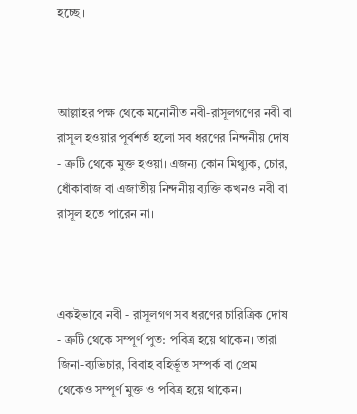হচ্ছে।



আল্লাহর পক্ষ থেকে মনোনীত নবী-রাসূলগণের নবী বা রাসূল হওয়ার পূর্বশর্ত হলো সব ধরণের নিন্দনীয় দোষ - ত্রুটি থেকে মুক্ত হওয়া। এজন্য কোন মিথ্যুক, চোর, ধোঁকাবাজ বা এজাতীয় নিন্দনীয় ব্যক্তি কখনও নবী বা রাসূল হতে পারেন না।



একইভাবে নবী - রাসূলগণ সব ধরণের চারিত্রিক দোষ - ত্রুটি থেকে সম্পূর্ণ পুত: পবিত্র হয়ে থাকেন। তারা জিনা-ব্যভিচার, বিবাহ বহির্ভূত সম্পর্ক বা প্রেম থেকেও সম্পূর্ণ মুক্ত ও পবিত্র হয়ে থাকেন।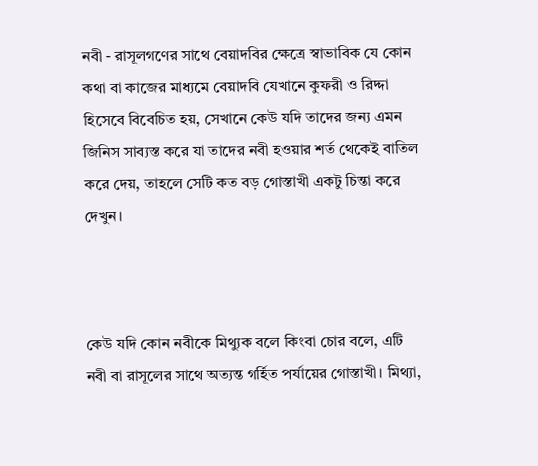নবী - রাসূলগণের সাথে বেয়াদবির ক্ষেত্রে স্বাভাবিক যে কোন কথা বা কাজের মাধ্যমে বেয়াদবি যেখানে কুফরী ও রিদ্দা হিসেবে বিবেচিত হয়, সেখানে কেউ যদি তাদের জন্য এমন জিনিস সাব্যস্ত করে যা তাদের নবী হওয়ার শর্ত থেকেই বাতিল করে দেয়, তাহলে সেটি কত বড় গোস্তাখী একটু চিন্তা করে দেখুন।



কেউ যদি কোন নবীকে মিথ্যুক বলে কিংবা চোর বলে, এটি নবী বা রাসূলের সাথে অত্যন্ত গর্হিত পর্যায়ের গোস্তাখী। মিথ্যা,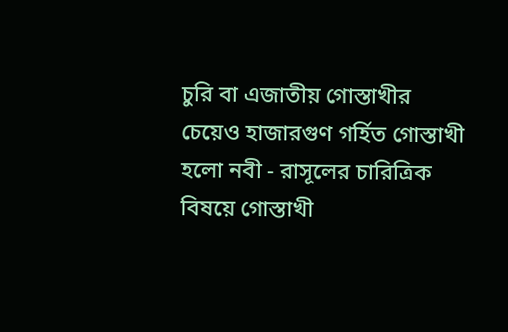চুরি বা এজাতীয় গোস্তাখীর চেয়েও হাজারগুণ গর্হিত গোস্তাখী হলো নবী - রাসূলের চারিত্রিক বিষয়ে গোস্তাখী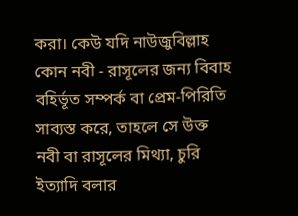করা। কেউ যদি নাউজুবিল্লাহ কোন নবী - রাসূলের জন্য বিবাহ বহির্ভূত সম্পর্ক বা প্রেম-পিরিতি সাব্যস্ত করে, তাহলে সে উক্ত নবী বা রাসূলের মিথ্যা, চুরি ইত্যাদি বলার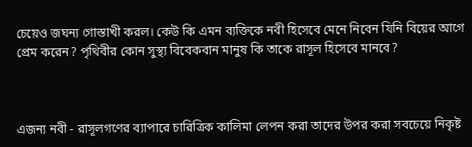চেয়েও জঘন্য গোস্তাখী করল। কেউ কি এমন ব্যক্তিকে নবী হিসেবে মেনে নিবেন যিনি বিয়ের আগে প্রেম করেন? পৃথিবীর কোন সুস্থ্য বিবেকবান মানুষ কি তাকে রাসূল হিসেবে মানবে?



এজন্য নবী - রাসূলগণের ব্যাপারে চারিত্রিক কালিমা লেপন করা তাদের উপর করা সবচেয়ে নিকৃষ্ট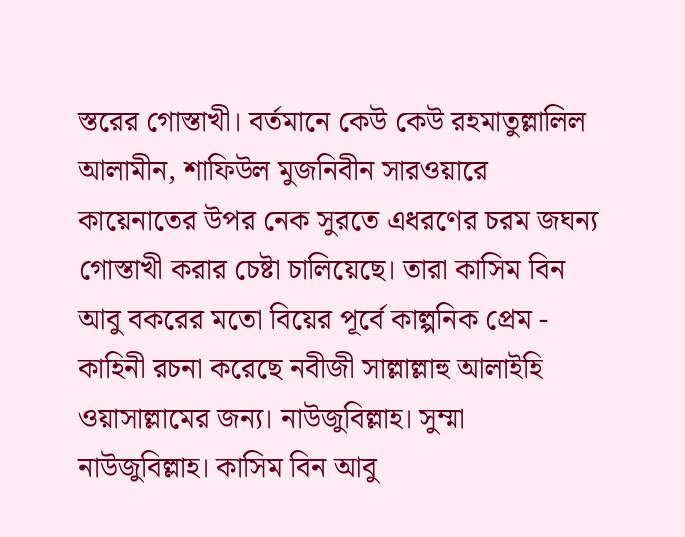স্তরের গোস্তাখী। বর্তমানে কেউ কেউ রহমাতুল্লালিল আলামীন, শাফিউল মুজনিবীন সারওয়ারে কায়েনাতের উপর নেক সুরতে এধরণের চরম জঘন্য গোস্তাখী করার চেষ্টা চালিয়েছে। তারা কাসিম বিন আবু বকরের মতো বিয়ের পূর্বে কাল্পনিক প্রেম - কাহিনী রচনা করেছে নবীজী সাল্লাল্লাহু আলাইহি ওয়াসাল্লামের জন্য। নাউজুবিল্লাহ। সুম্মা নাউজুবিল্লাহ। কাসিম বিন আবু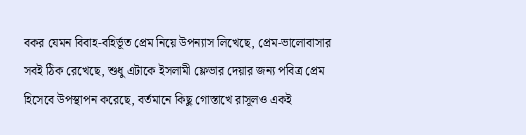বকর যেমন বিবাহ-বহির্ভূত প্রেম নিয়ে উপন্যাস লিখেছে, প্রেম-ভালোবাসার সবই ঠিক রেখেছে, শুধু এটাকে ইসলামী ফ্লেভার দেয়ার জন্য পবিত্র প্রেম হিসেবে উপস্থাপন করেছে, বর্তমানে কিছু গোস্তাখে রাসূলও একই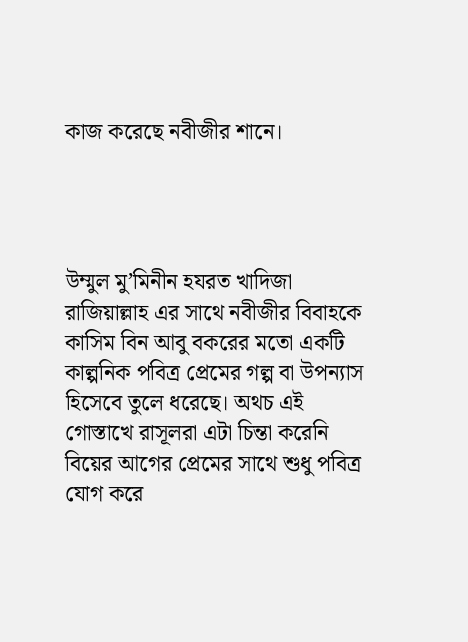কাজ করেছে নবীজীর শানে।




উম্মুল মু’মিনীন হযরত খাদিজা রাজিয়াল্লাহ এর সাথে নবীজীর বিবাহকে কাসিম বিন আবু বকরের মতো একটি কাল্পনিক পবিত্র প্রেমের গল্প বা উপন্যাস হিসেবে তুলে ধরেছে। অথচ এই গোস্তাখে রাসূলরা এটা চিন্তা করেনি বিয়ের আগের প্রেমের সাথে শুধু পবিত্র যোগ করে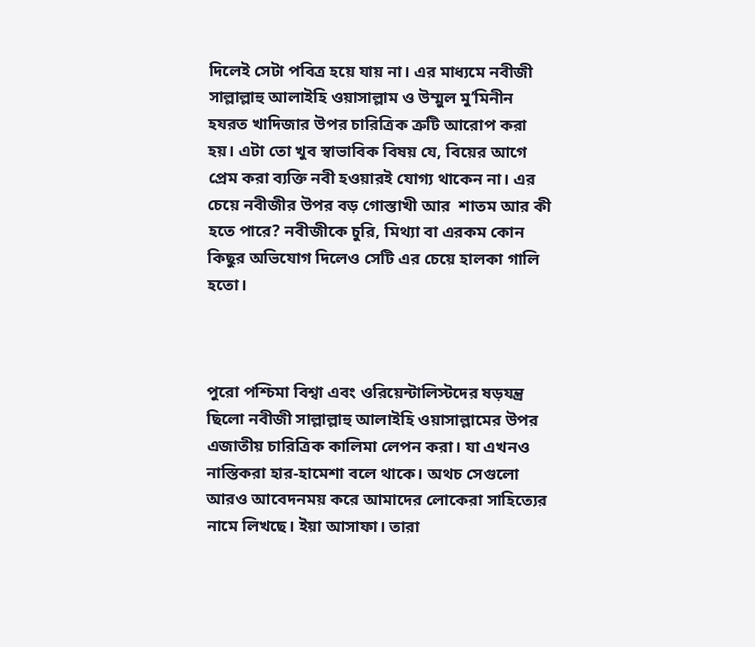দিলেই সেটা পবিত্র হয়ে যায় না। এর মাধ্যমে নবীজী সাল্লাল্লাহু আলাইহি ওয়াসাল্লাম ও উম্মুল মু’মিনীন হযরত খাদিজার উপর চারিত্রিক ত্রুটি আরোপ করা হয়। এটা তো খুব স্বাভাবিক বিষয় যে, বিয়ের আগে প্রেম করা ব্যক্তি নবী হওয়ারই যোগ্য থাকেন না। এর চেয়ে নবীজীর উপর বড় গোস্তাখী আর  শাতম আর কী হতে পারে? নবীজীকে চুরি, মিথ্যা বা এরকম কোন কিছুর অভিযোগ দিলেও সেটি এর চেয়ে হালকা গালি হতো।



পুরো পশ্চিমা বিশ্বা এবং ওরিয়েন্টালিস্টদের ষড়যন্ত্র ছিলো নবীজী সাল্লাল্লাহু আলাইহি ওয়াসাল্লামের উপর এজাতীয় চারিত্রিক কালিমা লেপন করা। যা এখনও  নাস্তিকরা হার-হামেশা বলে থাকে। অথচ সেগুলো আরও আবেদনময় করে আমাদের লোকেরা সাহিত্যের নামে লিখছে। ইয়া আসাফা। তারা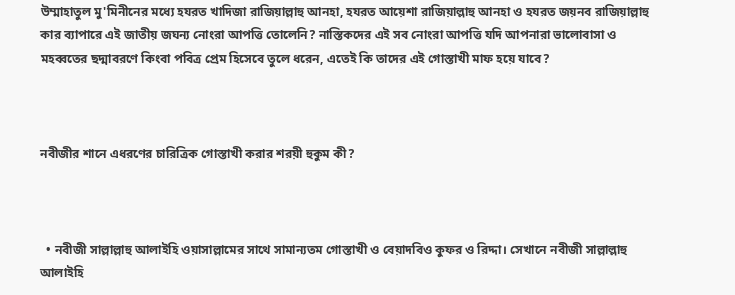উম্মাহাতুল মু'মিনীনের মধ্যে হযরত খাদিজা রাজিয়াল্লাহু আনহা, হযরত আয়েশা রাজিয়াল্লাহু আনহা ও হযরত জয়নব রাজিয়াল্লাহু কার ব্যাপারে এই জাতীয় জঘন্য নোংরা আপত্তি তোলেনি? নাস্তিকদের এই সব নোংরা আপত্তি যদি আপনারা ভালোবাসা ও মহব্বতের ছদ্মাবরণে কিংবা পবিত্র প্রেম হিসেবে তুলে ধরেন, এতেই কি তাদের এই গোস্তাখী মাফ হয়ে যাবে?



নবীজীর শানে এধরণের চারিত্রিক গোস্তাখী করার শরয়ী হুকুম কী?



  • নবীজী সাল্লাল্লাহু আলাইহি ওয়াসাল্লামের সাথে সামান্যতম গোস্তাখী ও বেয়াদবিও কুফর ও রিদ্দা। সেখানে নবীজী সাল্লাল্লাহু আলাইহি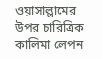ওয়াসাল্লামের উপর চারিত্রিক কালিমা লেপন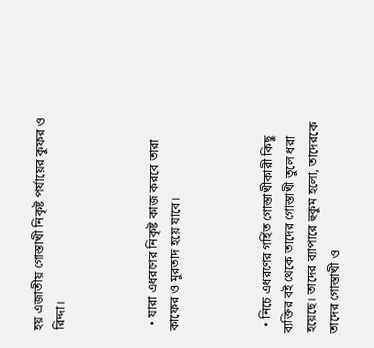হয় এজাতীয় গোস্তাখী নিকৃষ্ট পর্যায়ের কুফর ও রিদ্দা।



  • যারা এধরণের নিকৃষ্ট কাজ করবে তারা কাফের ও মুরতাদ হয়ে যাবে।



  • নিচে এধরণের গর্হিত গোস্তাখীকারী কিছু ব্যক্তির বই থেকে তাদের গোস্তাখী তুলে ধরা হয়েছে। তাদের ব্যাপারে হুকুম হলো, তাদেরকে তাদের গোস্তাখী ও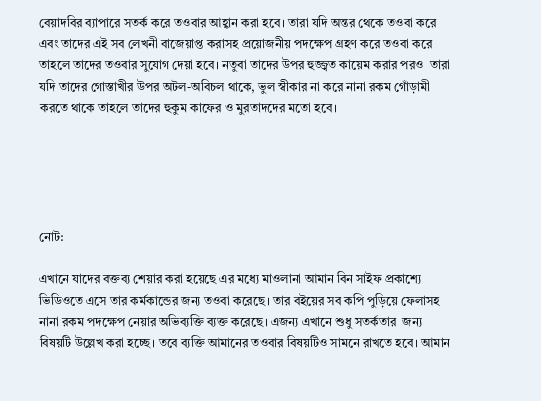বেয়াদবির ব্যাপারে সতর্ক করে তওবার আহ্বান করা হবে। তারা যদি অন্তর থেকে তওবা করে এবং তাদের এই সব লেখনী বাজেয়াপ্ত করাসহ প্রয়োজনীয় পদক্ষেপ গ্রহণ করে তওবা করে তাহলে তাদের তওবার সুযোগ দেয়া হবে। নতুবা তাদের উপর হুজ্জ্বত কায়েম করার পরও  তারা যদি তাদের গোস্তাখীর উপর অটল-অবিচল থাকে, ভুল স্বীকার না করে নানা রকম গোঁড়ামী করতে থাকে তাহলে তাদের হুকুম কাফের ও মুরতাদদের মতো হবে।





নোট:

এখানে যাদের বক্তব্য শেয়ার করা হয়েছে এর মধ্যে মাওলানা আমান বিন সাইফ প্রকাশ্যে ভিডিওতে এসে তার কর্মকান্ডের জন্য তওবা করেছে। তার বইয়ের সব কপি পুড়িয়ে ফেলাসহ নানা রকম পদক্ষেপ নেয়ার অভিব্যক্তি ব্যক্ত করেছে। এজন্য এখানে শুধু সতর্কতার  জন্য বিষয়টি উল্লেখ করা হচ্ছে। তবে ব্যক্তি আমানের তওবার বিষয়টিও সামনে রাখতে হবে। আমান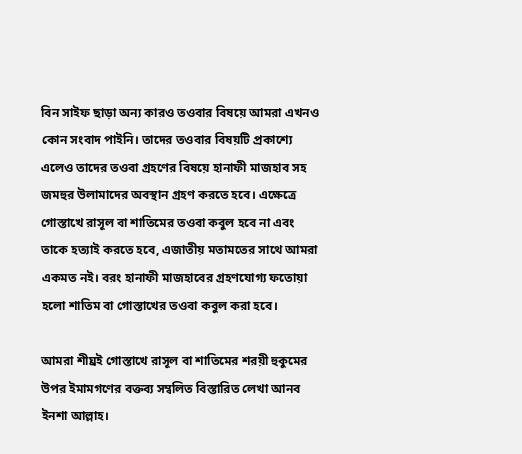বিন সাইফ ছাড়া অন্য কারও তওবার বিষয়ে আমরা এখনও কোন সংবাদ পাইনি। তাদের তওবার বিষয়টি প্রকাশ্যে এলেও তাদের তওবা গ্রহণের বিষয়ে হানাফী মাজহাব সহ জমহুর উলামাদের অবস্থান গ্রহণ করতে হবে। এক্ষেত্রে গোস্তাখে রাসূল বা শাতিমের তওবা কবুল হবে না এবং তাকে হত্যাই করতে হবে, এজাতীয় মতামতের সাথে আমরা একমত নই। বরং হানাফী মাজহাবের গ্রহণযোগ্য ফতোয়া হলো শাতিম বা গোস্তাখের তওবা কবুল করা হবে।

আমরা শীঘ্রই গোস্তাখে রাসূল বা শাতিমের শরয়ী হুকুমের উপর ইমামগণের বক্তব্য সম্বলিত বিস্তারিত লেখা আনব ইনশা আল্লাহ।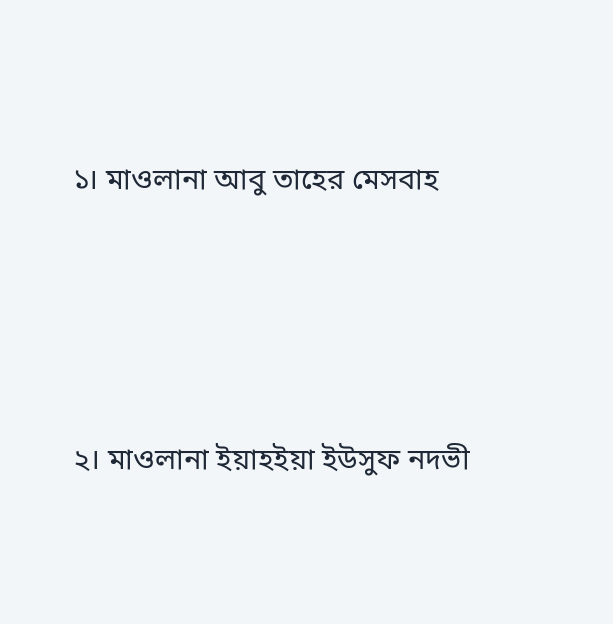১। মাওলানা আবু তাহের মেসবাহ




২। মাওলানা ইয়াহইয়া ইউসুফ নদভী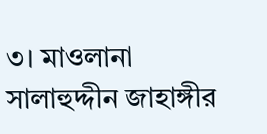৩। মাওলানা সালাহুদ্দীন জাহাঙ্গীর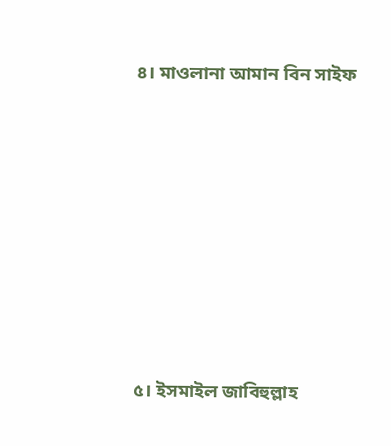৪। মাওলানা আমান বিন সাইফ








৫। ইসমাইল জাবিহুল্লাহ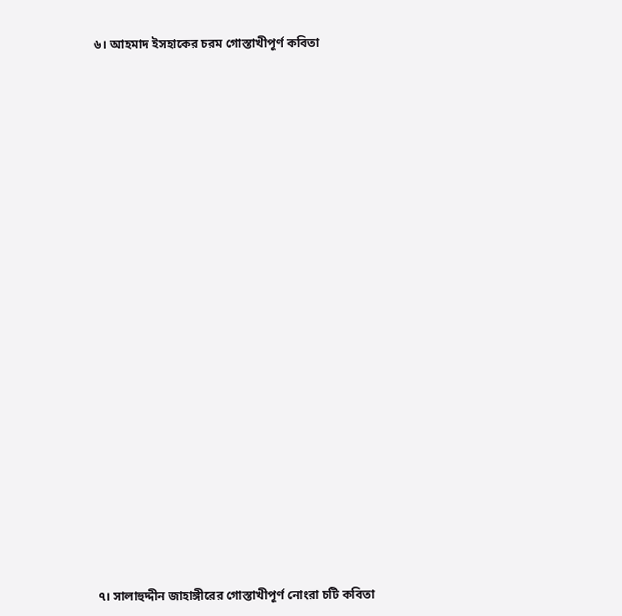৬। আহমাদ ইসহাকের চরম গোস্তাখীপূর্ণ কবিতা






















৭। সালাহুদ্দীন জাহাঙ্গীরের গোস্তাখীপূর্ণ নোংরা চটি কবিতা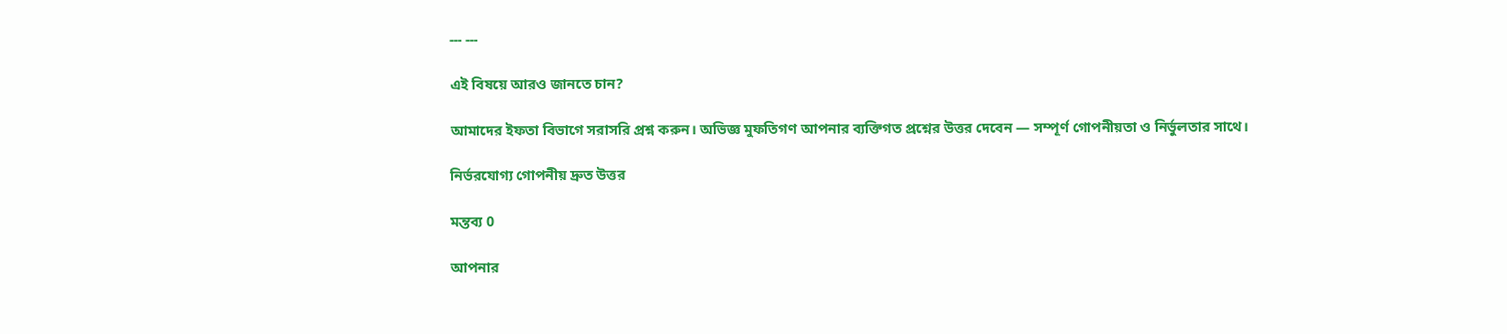--- ---

এই বিষয়ে আরও জানতে চান?

আমাদের ইফতা বিভাগে সরাসরি প্রশ্ন করুন। অভিজ্ঞ মুফতিগণ আপনার ব্যক্তিগত প্রশ্নের উত্তর দেবেন — সম্পূর্ণ গোপনীয়তা ও নির্ভুলতার সাথে।

নির্ভরযোগ্য গোপনীয় দ্রুত উত্তর

মন্তব্য 0

আপনার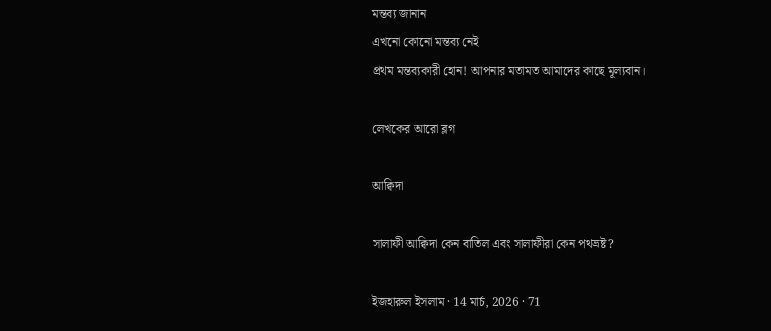মন্তব্য জানান
এখনো কোনো মন্তব্য নেই
প্রথম মন্তব্যকারী হোন! আপনার মতামত আমাদের কাছে মূল্যবান।

লেখকের আরো ব্লগ

আক্বিদা

সালাফী আক্বিদা কেন বাতিল এবং সালাফীরা কেন পথভ্রষ্ট?

ইজহারুল ইসলাম · 14 মার্চ, 2026 · 71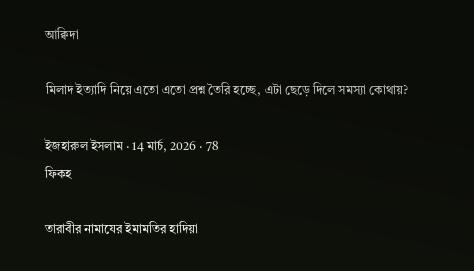আক্বিদা

মিলাদ ইত্যাদি নিয়ে এতো এতো প্রশ্ন তৈরি হচ্ছে, এটা ছেড়ে দিলে সমস্যা কোথায়?

ইজহারুল ইসলাম · 14 মার্চ, 2026 · 78
ফিকহ

তারাবীর নামাযের ইমামতির হাদিয়া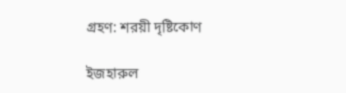গ্রহণ: শরয়ী দৃষ্টিকোণ

ইজহারুল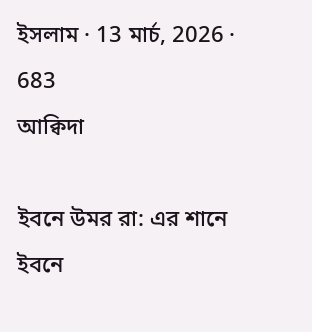ইসলাম · 13 মার্চ, 2026 · 683
আক্বিদা

ইবনে উমর রা: এর শানে ইবনে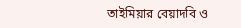তাইমিয়ার বেয়াদবি ও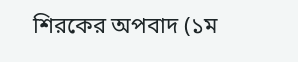শিরকের অপবাদ (১ম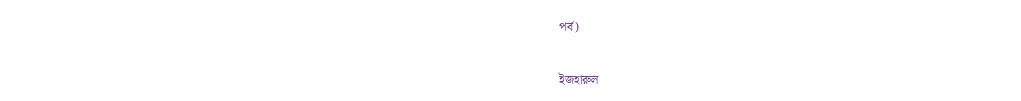পর্ব)

ইজহারুল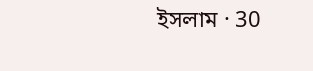ইসলাম · 30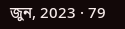জুন, 2023 · 79